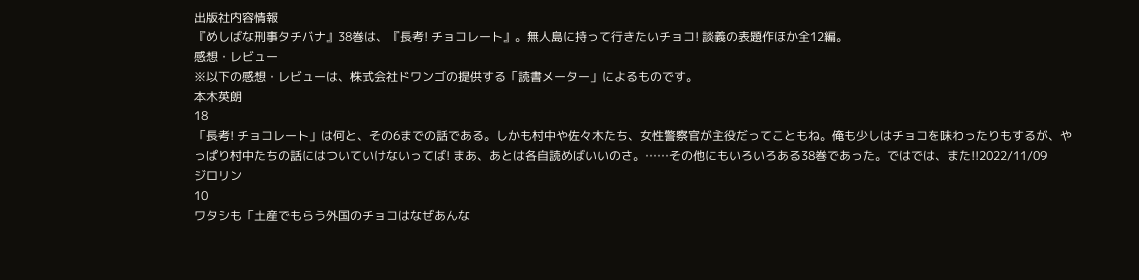出版社内容情報
『めしばな刑事タチバナ』38巻は、『長考! チョコレート』。無人島に持って行きたいチョコ! 談義の表題作ほか全12編。
感想・レビュー
※以下の感想・レビューは、株式会社ドワンゴの提供する「読書メーター」によるものです。
本木英朗
18
「長考! チョコレート」は何と、その6までの話である。しかも村中や佐々木たち、女性警察官が主役だってこともね。俺も少しはチョコを味わったりもするが、やっぱり村中たちの話にはついていけないってば! まあ、あとは各自読めばいいのさ。……その他にもいろいろある38巻であった。ではでは、また!!2022/11/09
ジロリン
10
ワタシも「土産でもらう外国のチョコはなぜあんな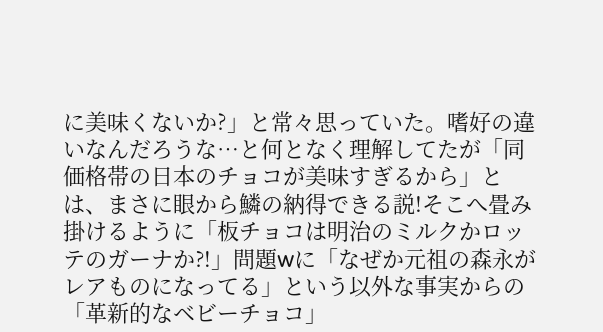に美味くないか?」と常々思っていた。嗜好の違いなんだろうな…と何となく理解してたが「同価格帯の日本のチョコが美味すぎるから」とは、まさに眼から鱗の納得できる説!そこへ畳み掛けるように「板チョコは明治のミルクかロッテのガーナか⁈」問題wに「なぜか元祖の森永がレアものになってる」という以外な事実からの「革新的なベビーチョコ」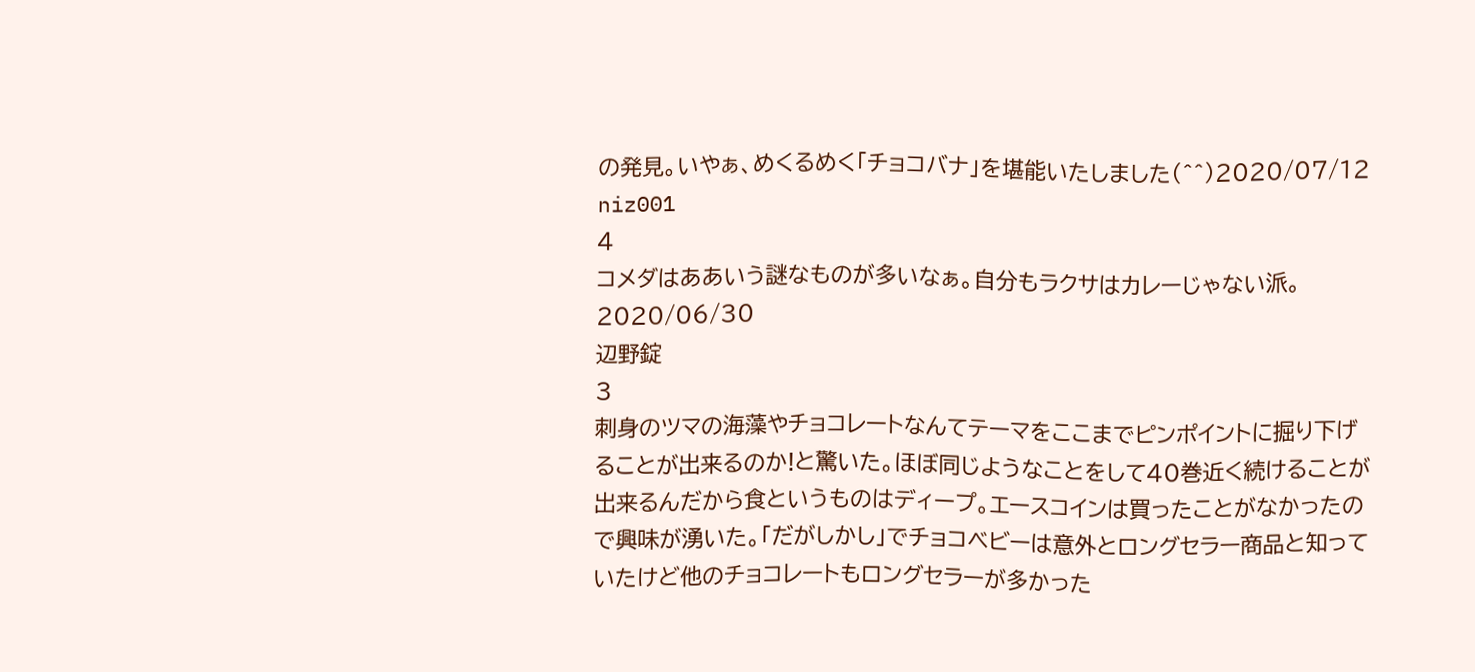の発見。いやぁ、めくるめく「チョコバナ」を堪能いたしました(^^)2020/07/12
niz001
4
コメダはああいう謎なものが多いなぁ。自分もラクサはカレーじゃない派。2020/06/30
辺野錠
3
刺身のツマの海藻やチョコレートなんてテーマをここまでピンポイントに掘り下げることが出来るのか!と驚いた。ほぼ同じようなことをして40巻近く続けることが出来るんだから食というものはディープ。エースコインは買ったことがなかったので興味が湧いた。「だがしかし」でチョコベビーは意外とロングセラー商品と知っていたけど他のチョコレートもロングセラーが多かった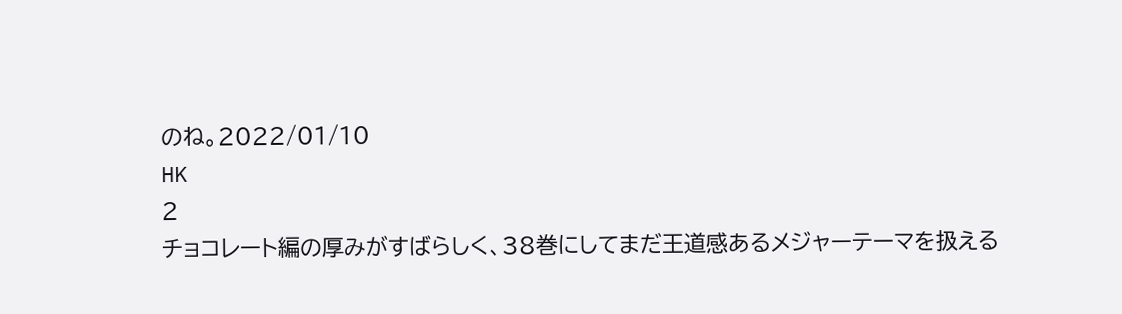のね。2022/01/10
HK
2
チョコレート編の厚みがすばらしく、38巻にしてまだ王道感あるメジャーテーマを扱える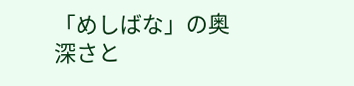「めしばな」の奥深さと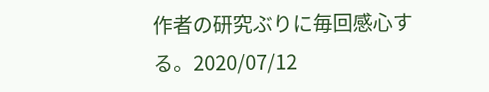作者の研究ぶりに毎回感心する。2020/07/12